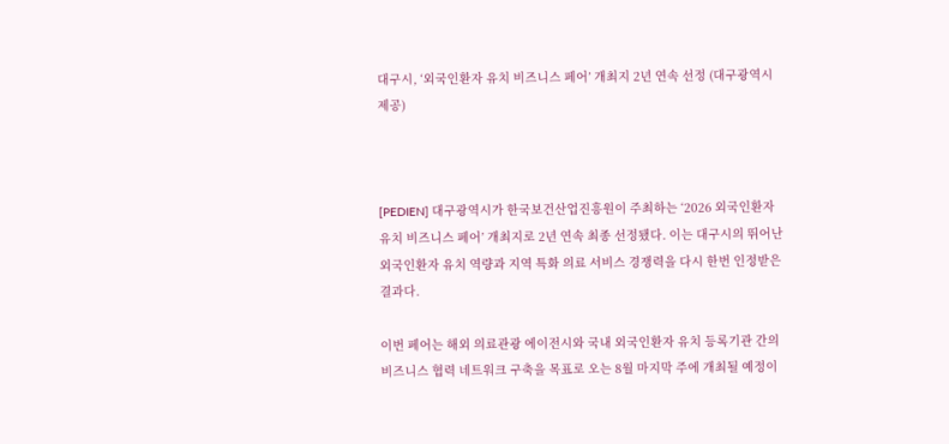대구시, ‘외국인환자 유치 비즈니스 페어’ 개최지 2년 연속 선정 (대구광역시 제공)



[PEDIEN] 대구광역시가 한국보건산업진흥원이 주최하는 ‘2026 외국인환자 유치 비즈니스 페어’ 개최지로 2년 연속 최종 선정됐다. 이는 대구시의 뛰어난 외국인환자 유치 역량과 지역 특화 의료 서비스 경쟁력을 다시 한번 인정받은 결과다.

이번 페어는 해외 의료관광 에이전시와 국내 외국인환자 유치 등록기관 간의 비즈니스 협력 네트워크 구축을 목표로 오는 8월 마지막 주에 개최될 예정이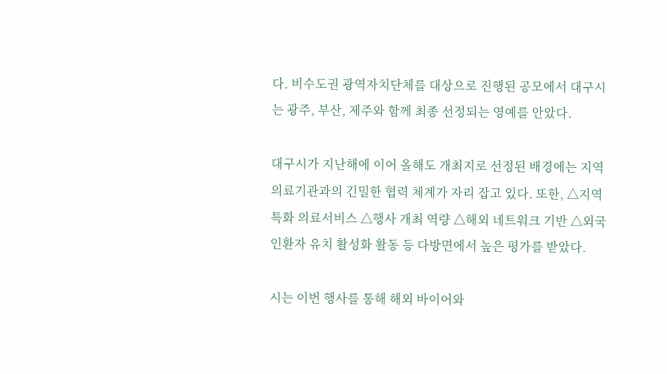다. 비수도권 광역자치단체를 대상으로 진행된 공모에서 대구시는 광주, 부산, 제주와 함께 최종 선정되는 영예를 안았다.

대구시가 지난해에 이어 올해도 개최지로 선정된 배경에는 지역 의료기관과의 긴밀한 협력 체계가 자리 잡고 있다. 또한, △지역 특화 의료서비스 △행사 개최 역량 △해외 네트워크 기반 △외국인환자 유치 활성화 활동 등 다방면에서 높은 평가를 받았다.

시는 이번 행사를 통해 해외 바이어와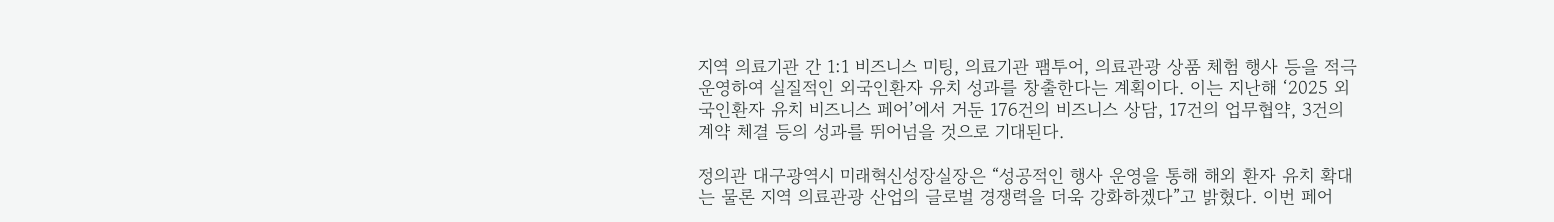지역 의료기관 간 1:1 비즈니스 미팅, 의료기관 팸투어, 의료관광 상품 체험 행사 등을 적극 운영하여 실질적인 외국인환자 유치 성과를 창출한다는 계획이다. 이는 지난해 ‘2025 외국인환자 유치 비즈니스 페어’에서 거둔 176건의 비즈니스 상담, 17건의 업무협약, 3건의 계약 체결 등의 성과를 뛰어넘을 것으로 기대된다.

정의관 대구광역시 미래혁신성장실장은 “성공적인 행사 운영을 통해 해외 환자 유치 확대는 물론 지역 의료관광 산업의 글로벌 경쟁력을 더욱 강화하겠다”고 밝혔다. 이번 페어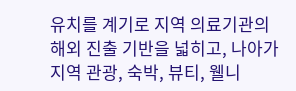유치를 계기로 지역 의료기관의 해외 진출 기반을 넓히고, 나아가 지역 관광, 숙박, 뷰티, 웰니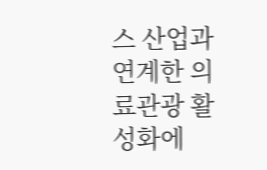스 산업과 연계한 의료관광 활성화에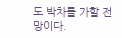도 박차를 가할 전망이다.